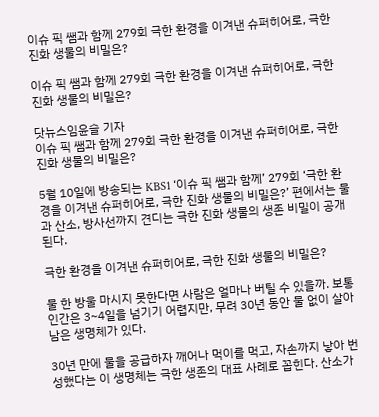이슈 픽 쌤과 함께 279회 극한 환경을 이겨낸 슈퍼히어로, 극한 진화 생물의 비밀은?

이슈 픽 쌤과 함께 279회 극한 환경을 이겨낸 슈퍼히어로, 극한 진화 생물의 비밀은?

닷뉴스임윤슬 기자
이슈 픽 쌤과 함께 279회 극한 환경을 이겨낸 슈퍼히어로, 극한 진화 생물의 비밀은?

5월 10일에 방송되는 KBS1 ‘이슈 픽 쌤과 함께’ 279회 ‘극한 환경을 이겨낸 슈퍼히어로, 극한 진화 생물의 비밀은?’ 편에서는 물과 산소, 방사선까지 견디는 극한 진화 생물의 생존 비밀이 공개된다.

극한 환경을 이겨낸 슈퍼히어로, 극한 진화 생물의 비밀은?

물 한 방울 마시지 못한다면 사람은 얼마나 버틸 수 있을까. 보통 인간은 3~4일을 넘기기 어렵지만, 무려 30년 동안 물 없이 살아남은 생명체가 있다.

30년 만에 물을 공급하자 깨어나 먹이를 먹고, 자손까지 낳아 번성했다는 이 생명체는 극한 생존의 대표 사례로 꼽힌다. 산소가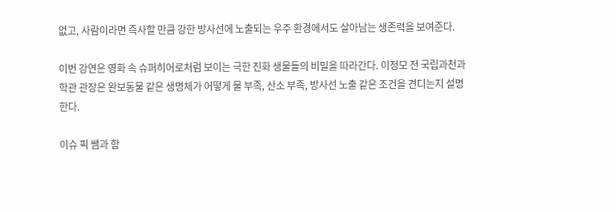없고, 사람이라면 즉사할 만큼 강한 방사선에 노출되는 우주 환경에서도 살아남는 생존력을 보여준다.

이번 강연은 영화 속 슈퍼히어로처럼 보이는 극한 진화 생물들의 비밀을 따라간다. 이정모 전 국립과천과학관 관장은 완보동물 같은 생명체가 어떻게 물 부족, 산소 부족, 방사선 노출 같은 조건을 견디는지 설명한다.

이슈 픽 쌤과 함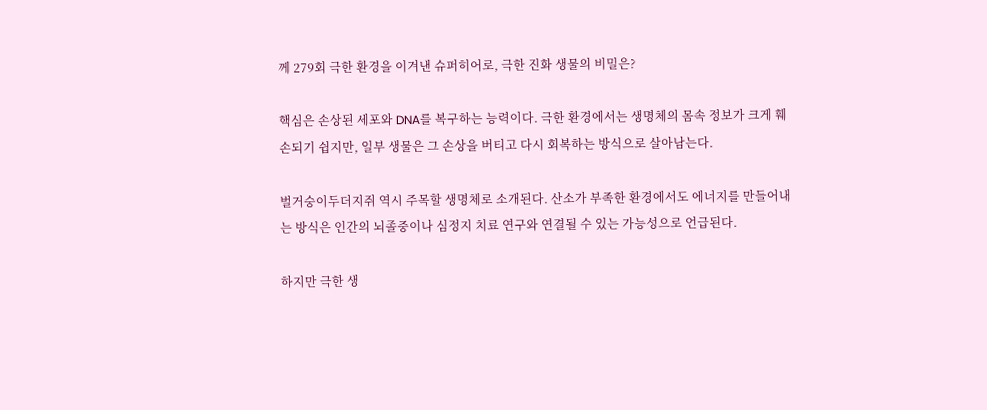께 279회 극한 환경을 이겨낸 슈퍼히어로, 극한 진화 생물의 비밀은?

핵심은 손상된 세포와 DNA를 복구하는 능력이다. 극한 환경에서는 생명체의 몸속 정보가 크게 훼손되기 쉽지만, 일부 생물은 그 손상을 버티고 다시 회복하는 방식으로 살아남는다.

벌거숭이두더지쥐 역시 주목할 생명체로 소개된다. 산소가 부족한 환경에서도 에너지를 만들어내는 방식은 인간의 뇌졸중이나 심정지 치료 연구와 연결될 수 있는 가능성으로 언급된다.

하지만 극한 생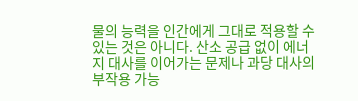물의 능력을 인간에게 그대로 적용할 수 있는 것은 아니다. 산소 공급 없이 에너지 대사를 이어가는 문제나 과당 대사의 부작용 가능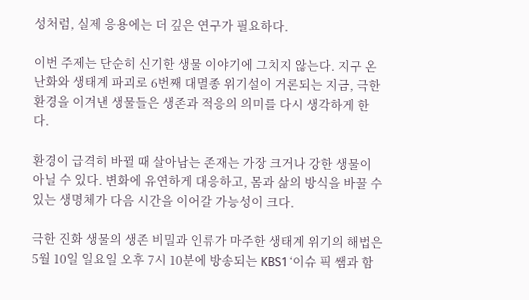성처럼, 실제 응용에는 더 깊은 연구가 필요하다.

이번 주제는 단순히 신기한 생물 이야기에 그치지 않는다. 지구 온난화와 생태계 파괴로 6번째 대멸종 위기설이 거론되는 지금, 극한 환경을 이겨낸 생물들은 생존과 적응의 의미를 다시 생각하게 한다.

환경이 급격히 바뀔 때 살아남는 존재는 가장 크거나 강한 생물이 아닐 수 있다. 변화에 유연하게 대응하고, 몸과 삶의 방식을 바꿀 수 있는 생명체가 다음 시간을 이어갈 가능성이 크다.

극한 진화 생물의 생존 비밀과 인류가 마주한 생태계 위기의 해법은 5월 10일 일요일 오후 7시 10분에 방송되는 KBS1 ‘이슈 픽 쌤과 함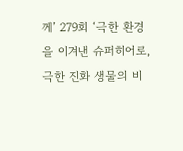께’ 279회 ‘극한 환경을 이겨낸 슈퍼히어로, 극한 진화 생물의 비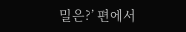밀은?’ 편에서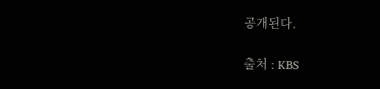공개된다.

출처 : KBS